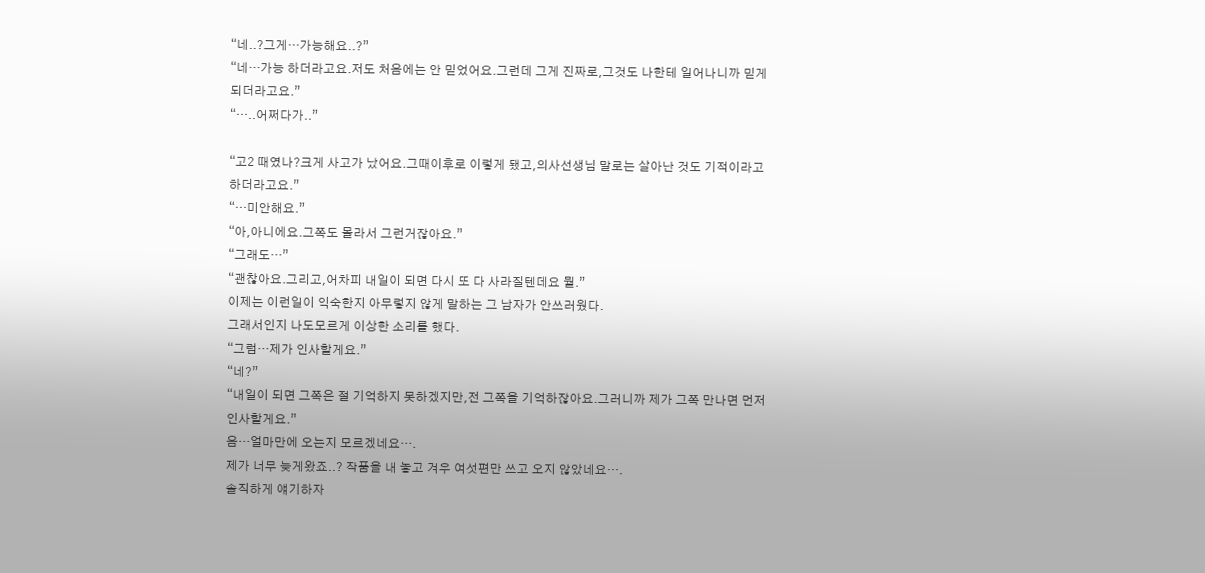“네..?그게…가능해요..?”
“네…가능 하더라고요.저도 처음에는 안 믿었어요.그런데 그게 진짜로,그것도 나한테 일어나니까 믿게 되더라고요.”
“…..어쩌다가..”

“고2 때였나?크게 사고가 났어요.그때이후로 이렇게 됐고,의사선생님 말로는 살아난 것도 기적이라고 하더라고요.”
“…미안해요.”
“아,아니에요.그쪽도 몰라서 그런거잖아요.”
“그래도…”
“괜찮아요.그리고,어차피 내일이 되면 다시 또 다 사라질텐데요 뭘.”
이제는 이런일이 익숙한지 아무렇지 않게 말하는 그 남자가 안쓰러웠다.
그래서인지 나도모르게 이상한 소리를 했다.
“그럼…제가 인사할게요.”
“네?”
“내일이 되면 그쪽은 절 기억하지 못하겠지만,전 그쪽을 기억하잖아요.그러니까 제가 그쪽 만나면 먼저 인사할게요.”
음…얼마만에 오는지 모르겠네요….
제가 너무 늦게왔죠..? 작품을 내 놓고 겨우 여섯편만 쓰고 오지 않았네요….
솔직하게 얘기하자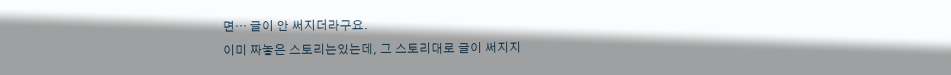면… 글이 안 써지더라구요.
이미 짜놓은 스토리는있는데, 그 스토리대로 글이 써지지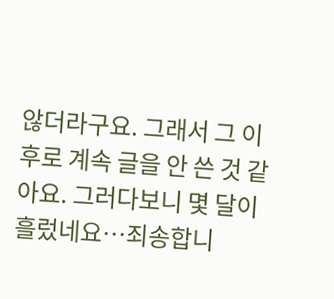않더라구요. 그래서 그 이후로 계속 글을 안 쓴 것 같아요. 그러다보니 몇 달이 흘렀네요…죄송합니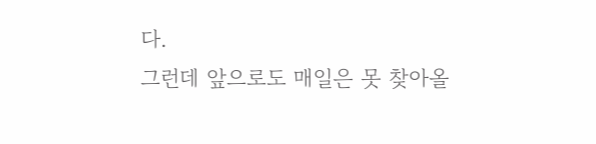다.
그런데 앞으로도 매일은 못 찾아올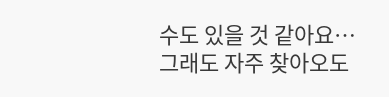수도 있을 것 같아요… 그래도 자주 찾아오도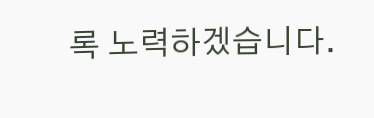록 노력하겠습니다.